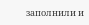заполнили и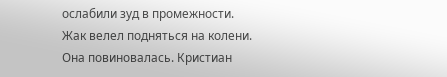ослабили зуд в промежности.
Жак велел подняться на колени. Она повиновалась. Кристиан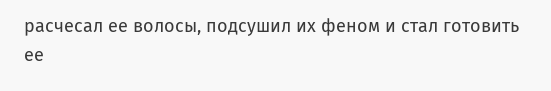расчесал ее волосы, подсушил их феном и стал готовить ее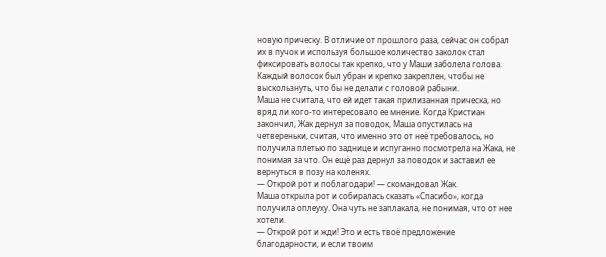новую прическу. В отличие от прошлого раза, сейчас он собрал их в пучок и используя большое количество заколок стал фиксировать волосы так крепко, что у Маши заболела голова. Каждый волосок был убран и крепко закреплен, чтобы не выскользнуть, что бы не делали с головой рабыни.
Маша не считала, что ей идет такая прилизанная прическа, но вряд ли кого-то интересовало ее мнение. Когда Кристиан закончил, Жак дернул за поводок, Маша опустилась на четвереньки, считая, что именно это от неё требовалось, но получила плетью по заднице и испуганно посмотрела на Жака, не понимая за что. Он ещё раз дернул за поводок и заставил ее вернуться в позу на коленях.
— Открой рот и поблагодари! — скомандовал Жак.
Маша открыла рот и собиралась сказать «Спасибо», когда получила оплеуху. Она чуть не заплакала, не понимая, что от нее хотели.
— Открой рот и жди! Это и есть твоё предложение благодарности, и если твоим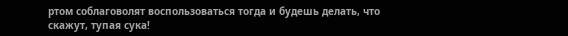ртом соблаговолят воспользоваться тогда и будешь делать, что скажут, тупая сука!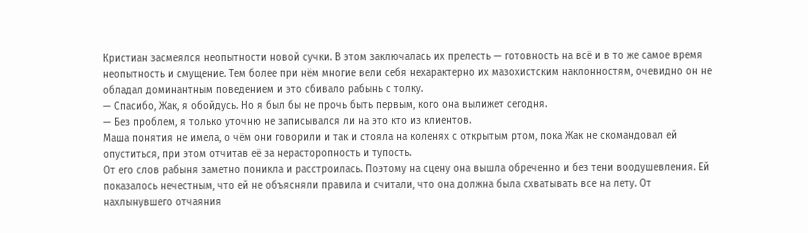Кристиан засмеялся неопытности новой сучки. В этом заключалась их прелесть — готовность на всё и в то же самое время неопытность и смущение. Тем более при нём многие вели себя нехарактерно их мазохистским наклонностям, очевидно он не обладал доминантным поведением и это сбивало рабынь с толку.
— Спасибо, Жак, я обойдусь. Но я был бы не прочь быть первым, кого она вылижет сегодня.
— Без проблем, я только уточню не записывался ли на это кто из клиентов.
Маша понятия не имела, о чём они говорили и так и стояла на коленях с открытым ртом, пока Жак не скомандовал ей опуститься, при этом отчитав её за нерасторопность и тупость.
От его слов рабыня заметно поникла и расстроилась. Поэтому на сцену она вышла обреченно и без тени воодушевления. Ей показалось нечестным, что ей не объясняли правила и считали, что она должна была схватывать все на лету. От нахлынувшего отчаяния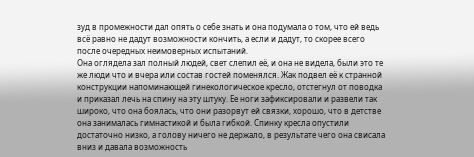зуд в промежности дал опять о себе знать и она подумала о том, что ей ведь всё равно не дадут возможности кончить, а если и дадут, то скорее всего после очередных неимоверных испытаний.
Она оглядела зал полный людей, свет слепил её, и она не видела, были это те же люди что и вчера или состав гостей поменялся. Жак подвел её к странной конструкции напоминающей гинекологическое кресло, отстегнул от поводка и приказал лечь на спину на эту штуку. Ее ноги зафиксировали и развели так широко, что она боялась, что они разорвут ей связки, хорошо, что в детстве она занималась гимнастикой и была гибкой. Спинку кресла опустили достаточно низко, а голову ничего не держало, в результате чего она свисала вниз и давала возможность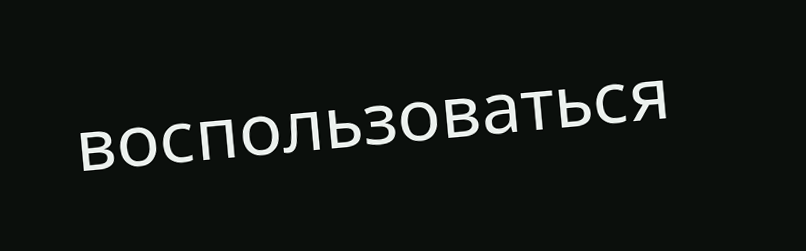воспользоваться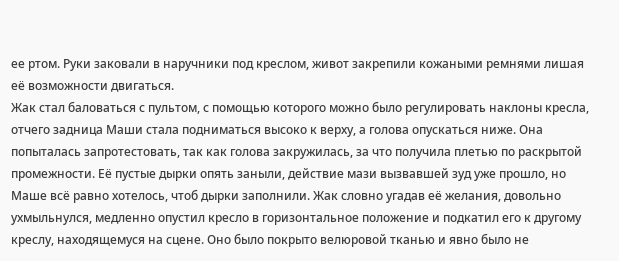ее ртом. Руки заковали в наручники под креслом, живот закрепили кожаными ремнями лишая её возможности двигаться.
Жак стал баловаться с пультом, с помощью которого можно было регулировать наклоны кресла, отчего задница Маши стала подниматься высоко к верху, а голова опускаться ниже. Она попыталась запротестовать, так как голова закружилась, за что получила плетью по раскрытой промежности. Её пустые дырки опять заныли, действие мази вызвавшей зуд уже прошло, но Маше всё равно хотелось, чтоб дырки заполнили. Жак словно угадав её желания, довольно ухмыльнулся, медленно опустил кресло в горизонтальное положение и подкатил его к другому креслу, находящемуся на сцене. Оно было покрыто велюровой тканью и явно было не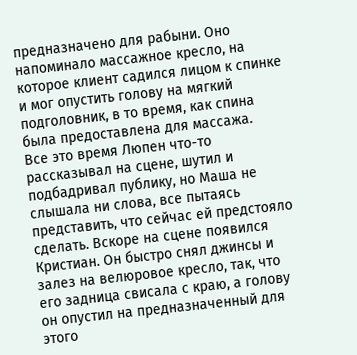предназначено для рабыни. Оно напоминало массажное кресло, на которое клиент садился лицом к спинке и мог опустить голову на мягкий подголовник, в то время, как спина была предоставлена для массажа.
Все это время Люпен что-то рассказывал на сцене, шутил и подбадривал публику, но Маша не слышала ни слова, все пытаясь представить, что сейчас ей предстояло сделать. Вскоре на сцене появился Кристиан. Он быстро снял джинсы и залез на велюровое кресло, так, что его задница свисала с краю, а голову он опустил на предназначенный для этого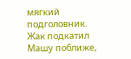мягкий подголовник.
Жак подкатил Машу поближе,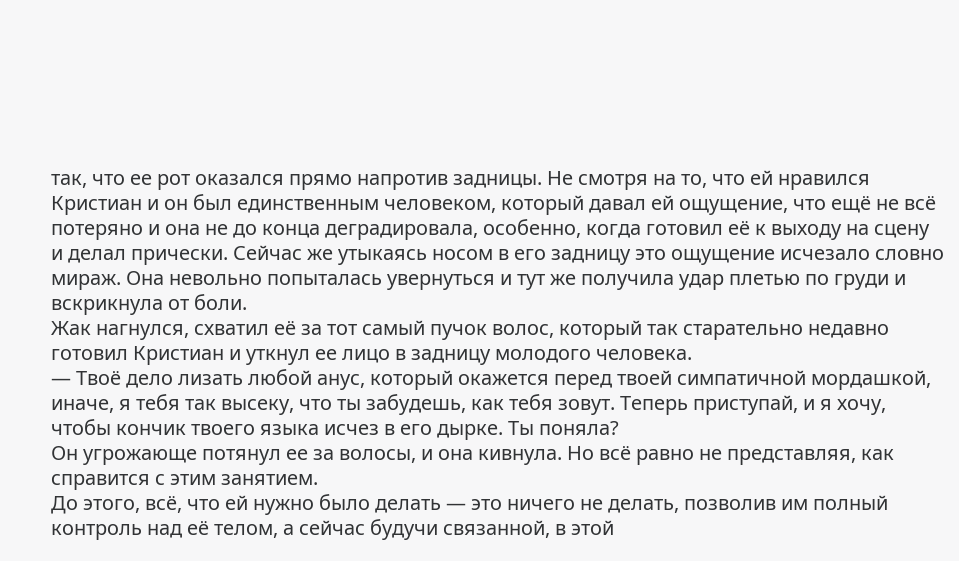так, что ее рот оказался прямо напротив задницы. Не смотря на то, что ей нравился Кристиан и он был единственным человеком, который давал ей ощущение, что ещё не всё потеряно и она не до конца деградировала, особенно, когда готовил её к выходу на сцену и делал прически. Сейчас же утыкаясь носом в его задницу это ощущение исчезало словно мираж. Она невольно попыталась увернуться и тут же получила удар плетью по груди и вскрикнула от боли.
Жак нагнулся, схватил её за тот самый пучок волос, который так старательно недавно готовил Кристиан и уткнул ее лицо в задницу молодого человека.
— Твоё дело лизать любой анус, который окажется перед твоей симпатичной мордашкой, иначе, я тебя так высеку, что ты забудешь, как тебя зовут. Теперь приступай, и я хочу, чтобы кончик твоего языка исчез в его дырке. Ты поняла?
Он угрожающе потянул ее за волосы, и она кивнула. Но всё равно не представляя, как справится с этим занятием.
До этого, всё, что ей нужно было делать — это ничего не делать, позволив им полный контроль над её телом, а сейчас будучи связанной, в этой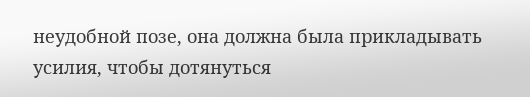неудобной позе, она должна была прикладывать усилия, чтобы дотянуться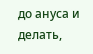до ануса и делать,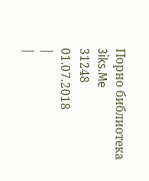Порно библиотека 3iks.Me
31248
01.07.2018
|
|